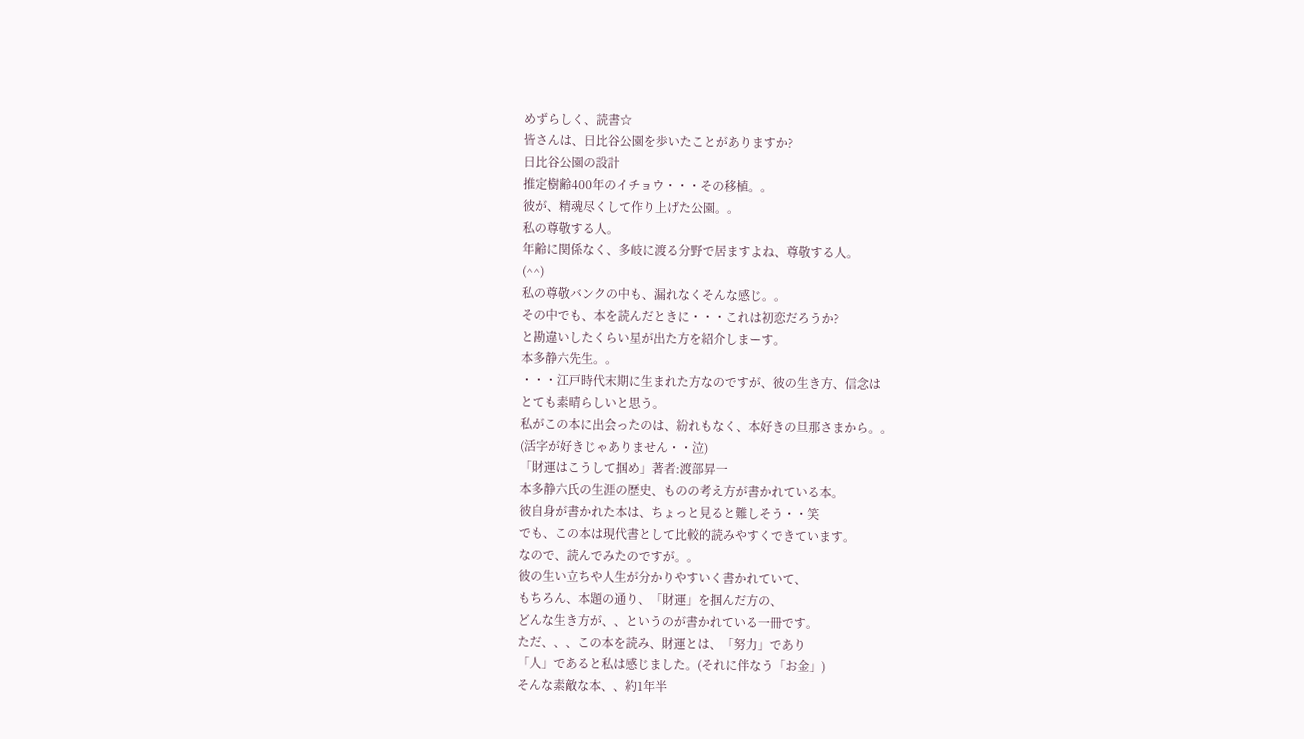めずらしく、読書☆
皆さんは、日比谷公園を歩いたことがありますか?
日比谷公園の設計
推定樹齢400年のイチョウ・・・その移植。。
彼が、精魂尽くして作り上げた公園。。
私の尊敬する人。
年齢に関係なく、多岐に渡る分野で居ますよね、尊敬する人。
(^^)
私の尊敬バンクの中も、漏れなくそんな感じ。。
その中でも、本を読んだときに・・・これは初恋だろうか?
と勘違いしたくらい星が出た方を紹介しまーす。
本多静六先生。。
・・・江戸時代末期に生まれた方なのですが、彼の生き方、信念は
とても素晴らしいと思う。
私がこの本に出会ったのは、紛れもなく、本好きの旦那さまから。。
(活字が好きじゃありません・・泣)
「財運はこうして掴め」著者:渡部昇一
本多静六氏の生涯の歴史、ものの考え方が書かれている本。
彼自身が書かれた本は、ちょっと見ると難しそう・・笑
でも、この本は現代書として比較的読みやすくできています。
なので、読んでみたのですが。。
彼の生い立ちや人生が分かりやすいく書かれていて、
もちろん、本題の通り、「財運」を掴んだ方の、
どんな生き方が、、というのが書かれている一冊です。
ただ、、、この本を読み、財運とは、「努力」であり
「人」であると私は感じました。(それに伴なう「お金」)
そんな素敵な本、、約1年半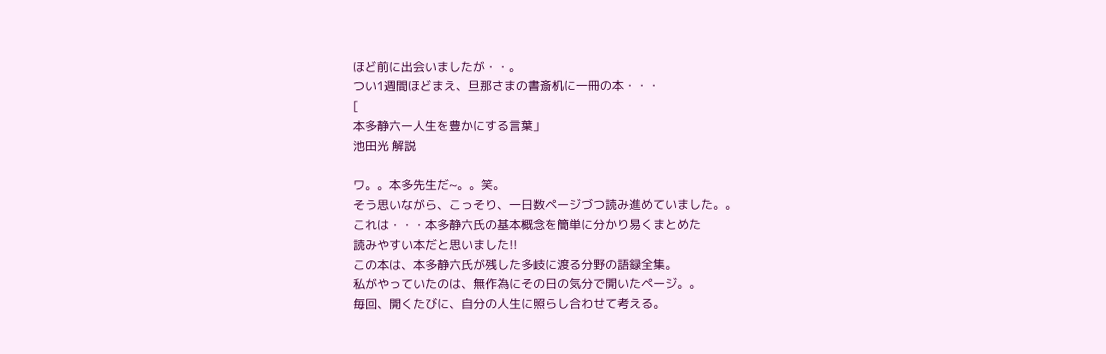ほど前に出会いましたが・・。
つい1週間ほどまえ、旦那さまの書斎机に一冊の本・・・
[
本多静六ー人生を豊かにする言葉」
池田光 解説

ワ。。本多先生だ~。。笑。
そう思いながら、こっそり、一日数ページづつ読み進めていました。。
これは・・・本多静六氏の基本概念を簡単に分かり易くまとめた
読みやすい本だと思いました!!
この本は、本多静六氏が残した多岐に渡る分野の語録全集。
私がやっていたのは、無作為にその日の気分で開いたページ。。
毎回、開くたびに、自分の人生に照らし合わせて考える。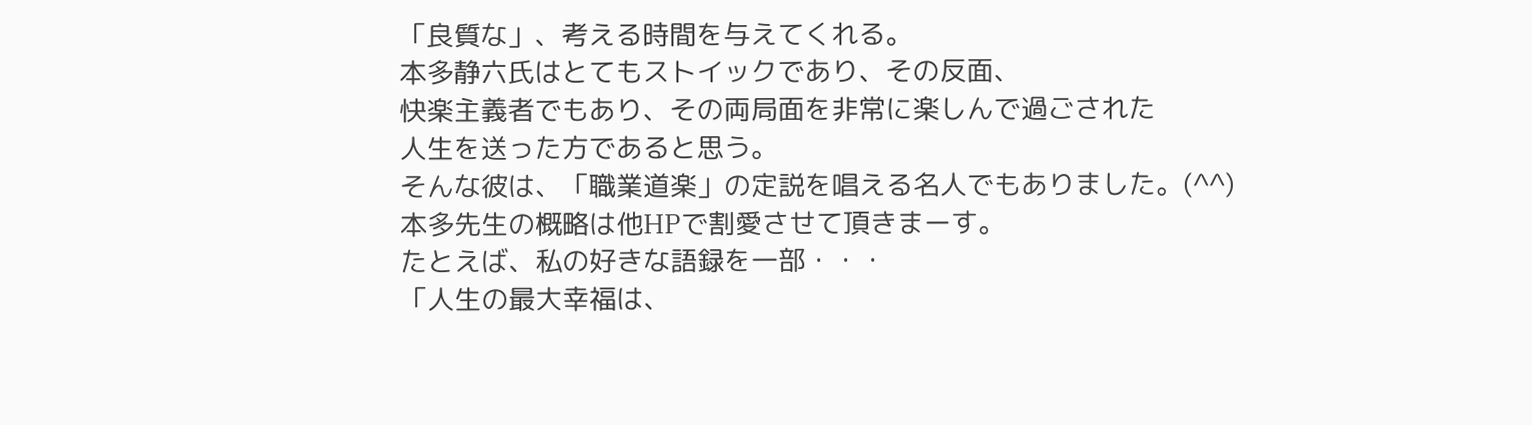「良質な」、考える時間を与えてくれる。
本多静六氏はとてもストイックであり、その反面、
快楽主義者でもあり、その両局面を非常に楽しんで過ごされた
人生を送った方であると思う。
そんな彼は、「職業道楽」の定説を唱える名人でもありました。(^^)
本多先生の概略は他HPで割愛させて頂きまーす。
たとえば、私の好きな語録を一部・・・
「人生の最大幸福は、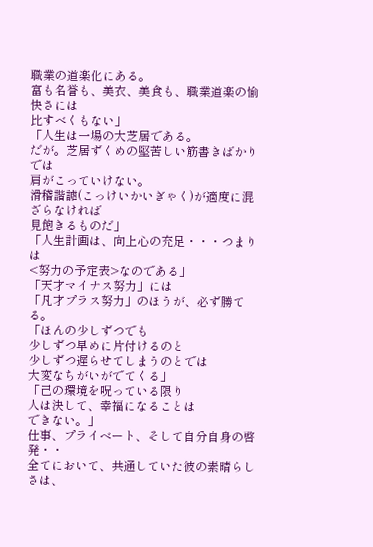職業の道楽化にある。
富も名誉も、美衣、美食も、職業道楽の愉快さには
比すべくもない」
「人生は一場の大芝居である。
だが。芝居ずくめの堅苦しい筋書きばかりでは
肩がこっていけない。
滑稽諧謔(こっけいかいぎゃく)が適度に混ざらなければ
見飽きるものだ」
「人生計画は、向上心の充足・・・つまりは
<努力の予定表>なのである」
「天才マイナス努力」には
「凡才プラス努力」のほうが、必ず勝てる。
「ほんの少しずつでも
少しずつ早めに片付けるのと
少しずつ遅らせてしまうのとでは
大変なちがいがでてくる」
「己の環境を呪っている限り
人は決して、幸福になることは
できない。」
仕事、プライベート、そして自分自身の啓発・・
全てにおいて、共通していた彼の素晴らしさは、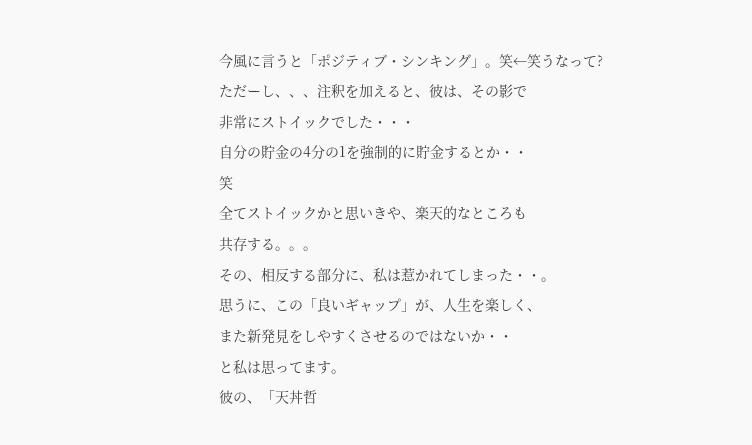今風に言うと「ポジティブ・シンキング」。笑←笑うなって?
ただーし、、、注釈を加えると、彼は、その影で
非常にストイックでした・・・
自分の貯金の4分の1を強制的に貯金するとか・・
笑
全てストイックかと思いきや、楽天的なところも
共存する。。。
その、相反する部分に、私は惹かれてしまった・・。
思うに、この「良いギャップ」が、人生を楽しく、
また新発見をしやすくさせるのではないか・・
と私は思ってます。
彼の、「天丼哲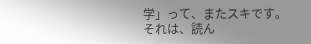学」って、またスキです。
それは、読ん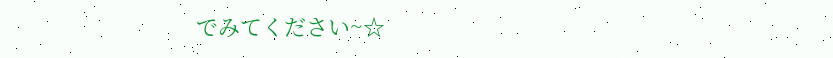でみてください~☆